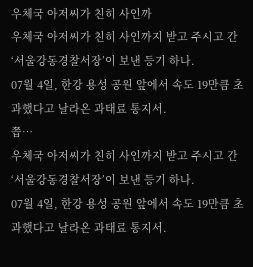우체국 아저씨가 친히 사인까
우체국 아저씨가 친히 사인까지 받고 주시고 간 ‘서울강동경찰서장’이 보낸 등기 하나.
07월 4일, 한강 용성 공원 앞에서 속도 19만큼 초과했다고 날라온 과태료 통지서.
쯥…
우체국 아저씨가 친히 사인까지 받고 주시고 간 ‘서울강동경찰서장’이 보낸 등기 하나.
07월 4일, 한강 용성 공원 앞에서 속도 19만큼 초과했다고 날라온 과태료 통지서.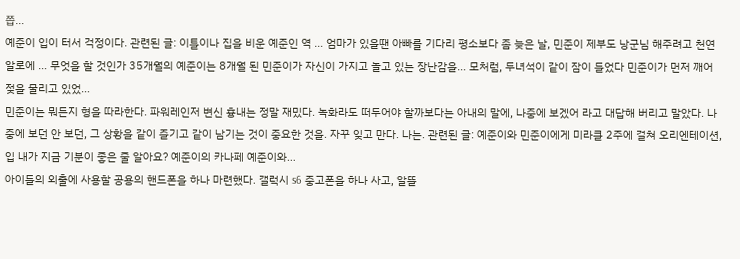쯥…
예준이 입이 터서 걱정이다. 관련된 글: 이틀이나 집을 비운 예준인 역 … 엄마가 있을땐 아빠를 기다리 평소보다 좀 늦은 날, 민준이 제부도 낭군님 해주려고 천연 알로에 … 무엇을 할 것인가 35개월의 예준이는 8개월 된 민준이가 자신이 가지고 놀고 있는 장난감을… 모처럼, 두녀석이 같이 잠이 들었다 민준이가 먼저 깨어 젖을 물리고 있었…
민준이는 뭐든지 형을 따라한다. 파워레인저 변신 흉내는 정말 재밌다. 녹화라도 떠두어야 할까보다는 아내의 말에, 나중에 보겠어 라고 대답해 버리고 말았다. 나중에 보던 안 보던, 그 상황을 같이 즐기고 같이 남기는 것이 중요한 것을. 자꾸 잊고 만다. 나는. 관련된 글: 예준이와 민준이에게 미라클 2주에 걸쳐 오리엔테이션, 입 내가 지금 기분이 좋은 줄 알아요? 예준이의 카나페 예준이와…
아이들의 외출에 사용할 공용의 핸드폰을 하나 마련했다. 갤럭시 s6 중고폰을 하나 사고, 알뜰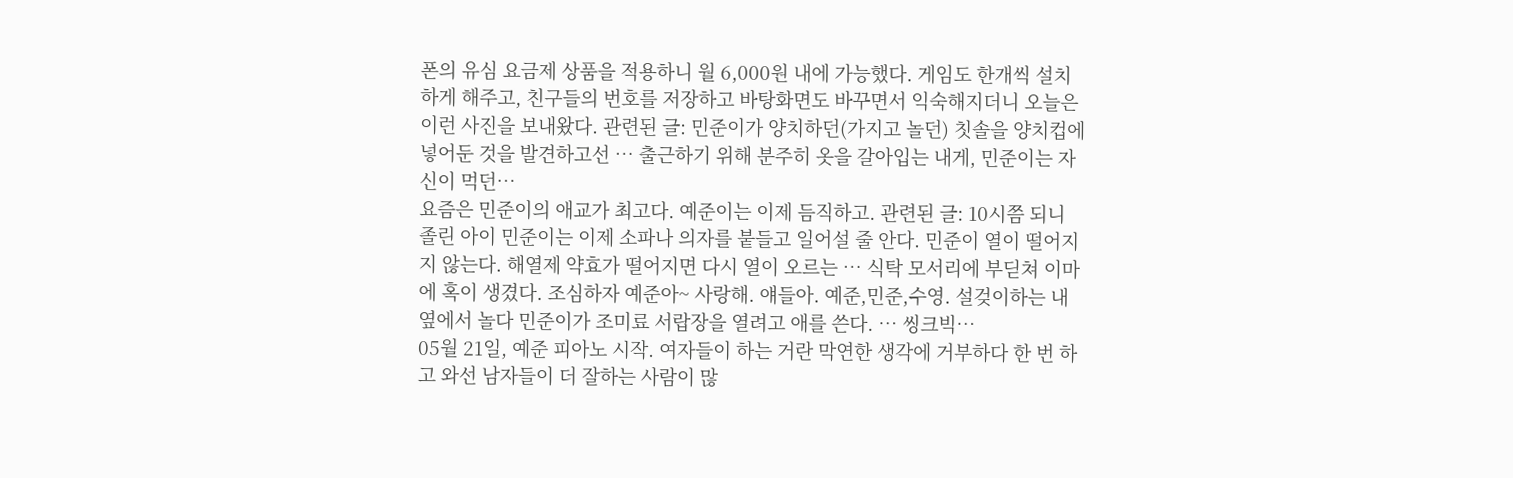폰의 유심 요금제 상품을 적용하니 월 6,000원 내에 가능했다. 게임도 한개씩 설치하게 해주고, 친구들의 번호를 저장하고 바탕화면도 바꾸면서 익숙해지더니 오늘은 이런 사진을 보내왔다. 관련된 글: 민준이가 양치하던(가지고 놀던) 칫솔을 양치컵에 넣어둔 것을 발견하고선 … 출근하기 위해 분주히 옷을 갈아입는 내게, 민준이는 자신이 먹던…
요즘은 민준이의 애교가 최고다. 예준이는 이제 듬직하고. 관련된 글: 10시쯤 되니 졸린 아이 민준이는 이제 소파나 의자를 붙들고 일어설 줄 안다. 민준이 열이 떨어지지 않는다. 해열제 약효가 떨어지면 다시 열이 오르는 … 식탁 모서리에 부딛쳐 이마에 혹이 생겼다. 조심하자 예준아~ 사랑해. 얘들아. 예준,민준,수영. 설겆이하는 내 옆에서 놀다 민준이가 조미료 서랍장을 열려고 애를 쓴다. … 씽크빅…
05월 21일, 예준 피아노 시작. 여자들이 하는 거란 막연한 생각에 거부하다 한 번 하고 와선 남자들이 더 잘하는 사람이 많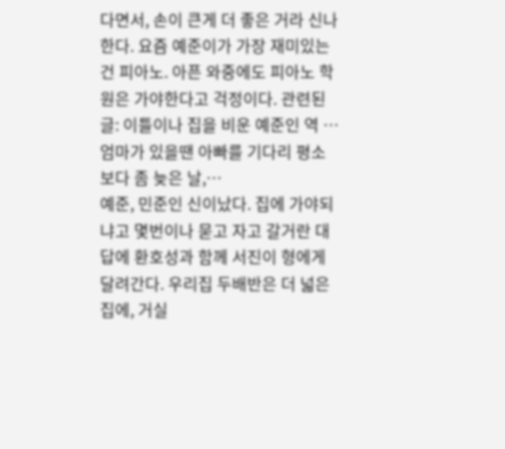다면서, 손이 큰게 더 좋은 거라 신나 한다. 요즘 예준이가 가장 재미있는 건 피아노. 아픈 와중에도 피아노 학원은 가야한다고 걱정이다. 관련된 글: 이틀이나 집을 비운 예준인 역 … 엄마가 있을땐 아빠를 기다리 평소보다 좀 늦은 날,…
예준, 민준인 신이났다. 집에 가야되냐고 몇번이나 묻고 자고 갈거란 대답에 환호성과 함께 서진이 형에게 달려간다. 우리집 두배반은 더 넓은 집에, 거실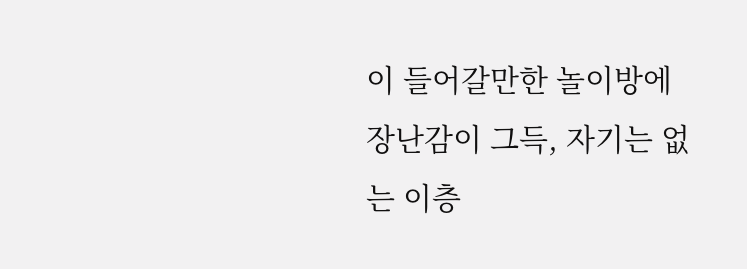이 들어갈만한 놀이방에 장난감이 그득, 자기는 없는 이층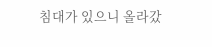침대가 있으니 올라갔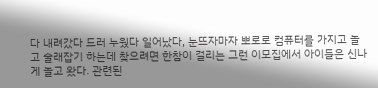다 내려갔다 드러 누웠다 일어났다, 눈뜨자마자 뽀로로 컴퓨터를 가지고 놀고 술래잡기 하는데 찾으려면 한참이 걸리는 그런 이모집에서 아이들은 신나게 놀고 왔다. 관련된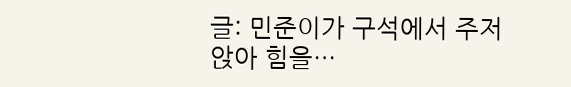글: 민준이가 구석에서 주저앉아 힘을…